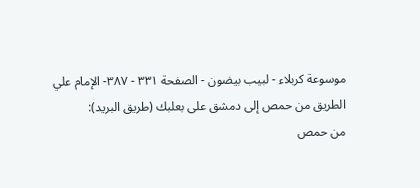موسوعة كربلاء - لبيب بيضون - الصفحة ٣٣١ - ٣٨٧- الإمام علي
الطريق من حمص إلى دمشق على بعلبك (طريق البريد):
من حمص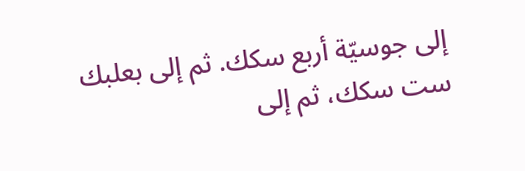إلى جوسيّة أربع سكك. ثم إلى بعلبك ست سكك، ثم إلى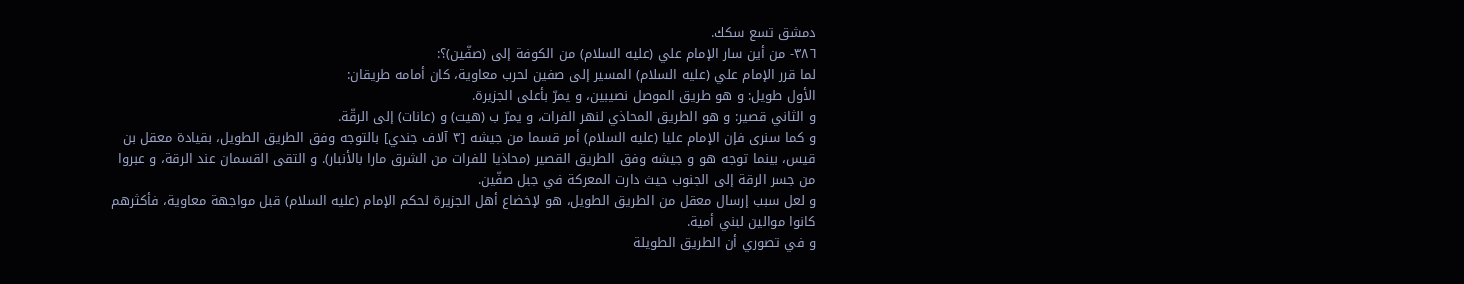دمشق تسع سكك.
٣٨٦- من أين سار الإمام علي (عليه السلام) من الكوفة إلى (صفّين)؟:
لما قرر الإمام علي (عليه السلام) المسير إلى صفين لحرب معاوية، كان أمامه طريقان:
الأول طويل: و هو طريق الموصل نصيبين، و يمرّ بأعلى الجزيرة.
و الثاني قصير: و هو الطريق المحاذي لنهر الفرات، و يمرّ ب (هيت) و (عانات) إلى الرقّة.
و كما سنرى فإن الإمام عليا (عليه السلام) أمر قسما من جيشه [٣ آلاف جندي] بالتوجه وفق الطريق الطويل، بقيادة معقل بن قيس، بينما توجه هو و جيشه وفق الطريق القصير (محاذيا للفرات من الشرق مارا بالأنبار). و التقى القسمان عند الرقة، و عبروا من جسر الرقة إلى الجنوب حيث دارت المعركة في جبل صفّين.
و لعل سبب إرسال معقل من الطريق الطويل، هو لإخضاع أهل الجزيرة لحكم الإمام (عليه السلام) قبل مواجهة معاوية، فأكثرهم كانوا موالين لبني أمية.
و في تصوري أن الطريق الطويلة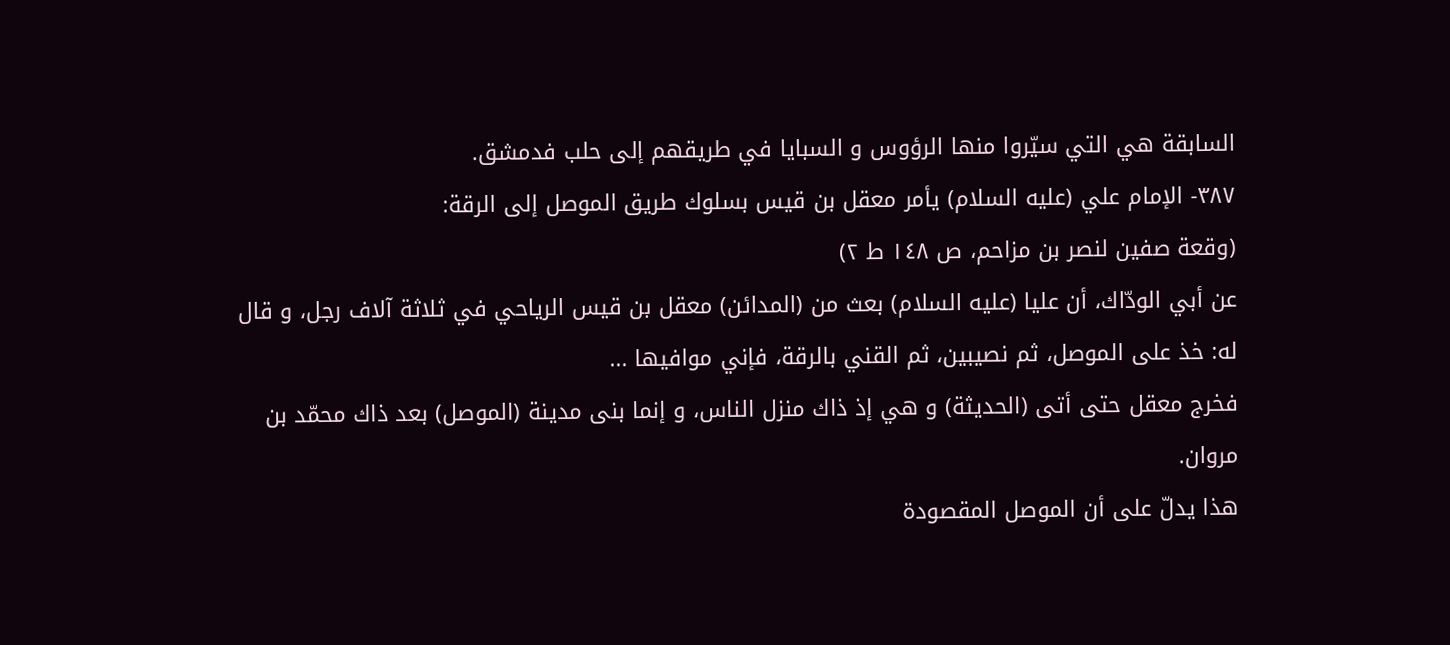السابقة هي التي سيّروا منها الرؤوس و السبايا في طريقهم إلى حلب فدمشق.
٣٨٧- الإمام علي (عليه السلام) يأمر معقل بن قيس بسلوك طريق الموصل إلى الرقة:
(وقعة صفين لنصر بن مزاحم، ص ١٤٨ ط ٢)
عن أبي الودّاك، أن عليا (عليه السلام) بعث من (المدائن) معقل بن قيس الرياحي في ثلاثة آلاف رجل، و قال له: خذ على الموصل، ثم نصيبين، ثم القني بالرقة، فإني موافيها ...
فخرج معقل حتى أتى (الحديثة) و هي إذ ذاك منزل الناس، و إنما بنى مدينة (الموصل) بعد ذاك محمّد بن مروان.
هذا يدلّ على أن الموصل المقصودة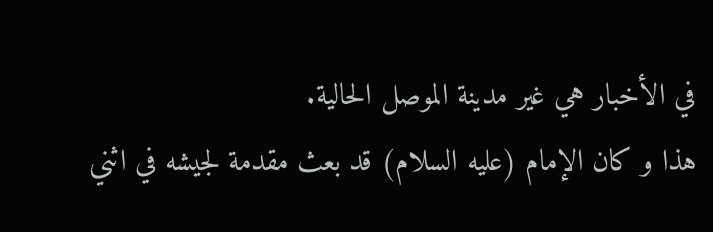في الأخبار هي غير مدينة الموصل الحالية.
هذا و كان الإمام (عليه السلام) قد بعث مقدمة لجيشه في اثني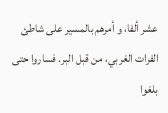عشر ألفا، و أمرهم بالمسير على شاطئ الفرات الغربي، من قبل البر. فساروا حتى بلغوا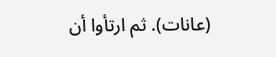(عانات). ثم ارتأوا أن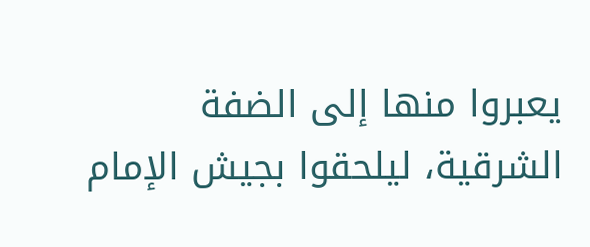يعبروا منها إلى الضفة الشرقية، ليلحقوا بجيش الإمام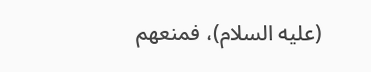(عليه السلام)، فمنعهم